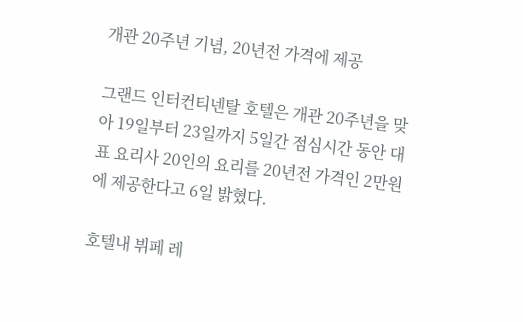개관 20주년 기념, 20년전 가격에 제공

그랜드 인터컨티넨탈 호텔은 개관 20주년을 맞아 19일부터 23일까지 5일간 점심시간 동안 대표 요리사 20인의 요리를 20년전 가격인 2만원에 제공한다고 6일 밝혔다.

호텔내 뷔페 레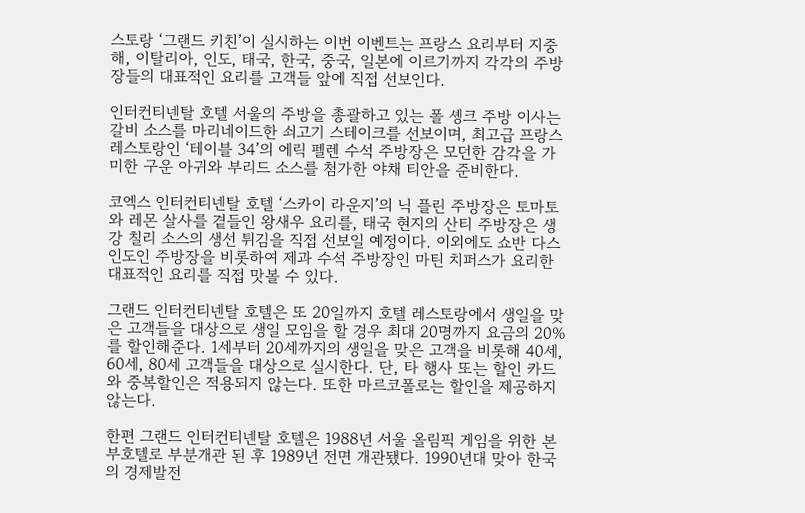스토랑 ‘그랜드 키친’이 실시하는 이번 이벤트는 프랑스 요리부터 지중해, 이탈리아, 인도, 태국, 한국, 중국, 일본에 이르기까지 각각의 주방장들의 대표적인 요리를 고객들 앞에 직접 선보인다.

인터컨티넨탈 호텔 서울의 주방을 총괄하고 있는 폴 솅크 주방 이사는 갈비 소스를 마리네이드한 쇠고기 스테이크를 선보이며, 최고급 프랑스 레스토랑인 ‘테이블 34’의 에릭 펠렌 수석 주방장은 모던한 감각을 가미한 구운 아귀와 부리드 소스를 첨가한 야채 티안을 준비한다.

코엑스 인터컨티넨탈 호텔 ‘스카이 라운지’의 닉 플린 주방장은 토마토와 레몬 살사를 곁들인 왕새우 요리를, 태국 현지의 산티 주방장은 생강 칠리 소스의 생선 튀김을 직접 선보일 예정이다. 이외에도 쇼반 다스 인도인 주방장을 비롯하여 제과 수석 주방장인 마틴 치퍼스가 요리한 대표적인 요리를 직접 맛볼 수 있다.

그랜드 인터컨티넨탈 호텔은 또 20일까지 호텔 레스토랑에서 생일을 맞은 고객들을 대상으로 생일 모임을 할 경우 최대 20명까지 요금의 20%를 할인해준다. 1세부터 20세까지의 생일을 맞은 고객을 비롯해 40세, 60세, 80세 고객들을 대상으로 실시한다. 단, 타 행사 또는 할인 카드와 중복할인은 적용되지 않는다. 또한 마르코폴로는 할인을 제공하지 않는다.

한편 그랜드 인터컨티넨탈 호텔은 1988년 서울 올림픽 게임을 위한 본부호텔로 부분개관 된 후 1989년 전면 개관됐다. 1990년대 맞아 한국의 경제발전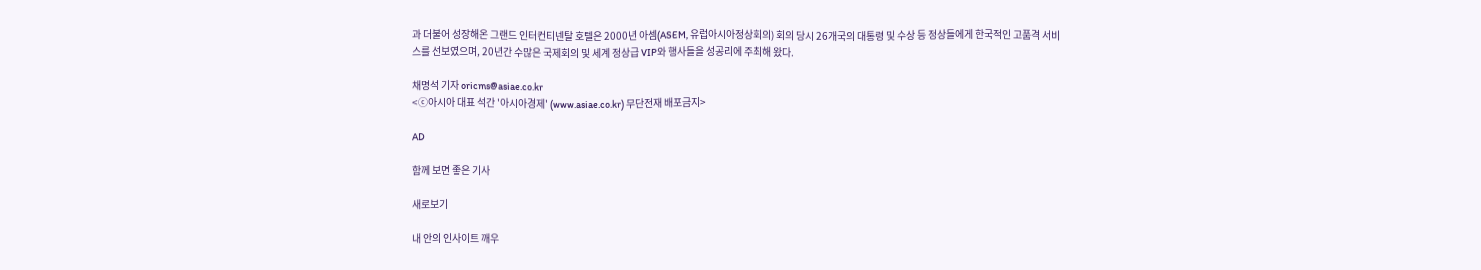과 더불어 성장해온 그랜드 인터컨티넨탈 호텔은 2000년 아셈(ASEM, 유럽아시아정상회의) 회의 당시 26개국의 대통령 및 수상 등 정상들에게 한국적인 고품격 서비스를 선보였으며, 20년간 수많은 국제회의 및 세계 정상급 VIP와 행사들을 성공리에 주최해 왔다.

채명석 기자 oricms@asiae.co.kr
<ⓒ아시아 대표 석간 '아시아경제' (www.asiae.co.kr) 무단전재 배포금지>

AD

함께 보면 좋은 기사

새로보기

내 안의 인사이트 깨우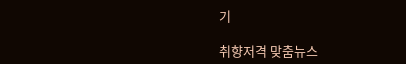기

취향저격 맞춤뉴스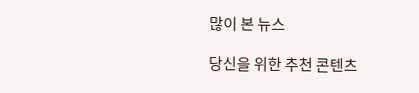많이 본 뉴스

당신을 위한 추천 콘텐츠